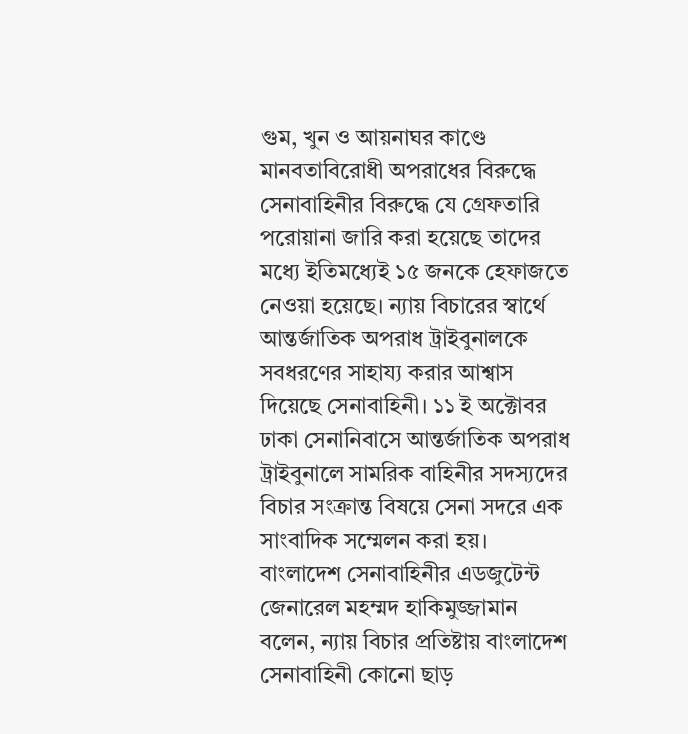গুম, খুন ও আয়নাঘর কাণ্ডে মানবতাবিরোধী অপরাধের বিরুদ্ধে সেনাবাহিনীর বিরুদ্ধে যে গ্রেফতারি পরোয়ানা জারি করা হয়েছে তাদের মধ্যে ইতিমধ্যেই ১৫ জনকে হেফাজতে নেওয়া হয়েছে। ন্যায় বিচারের স্বার্থে আন্তর্জাতিক অপরাধ ট্রাইবুনালকে সবধরণের সাহায্য করার আশ্বাস দিয়েছে সেনাবাহিনী। ১১ ই অক্টোবর ঢাকা সেনানিবাসে আন্তর্জাতিক অপরাধ ট্রাইবুনালে সামরিক বাহিনীর সদস্যদের বিচার সংক্রান্ত বিষয়ে সেনা সদরে এক সাংবাদিক সম্মেলন করা হয়।
বাংলাদেশ সেনাবাহিনীর এডজুটেন্ট জেনারেল মহম্মদ হাকিমুজ্জামান বলেন, ন্যায় বিচার প্রতিষ্টায় বাংলাদেশ সেনাবাহিনী কোনো ছাড়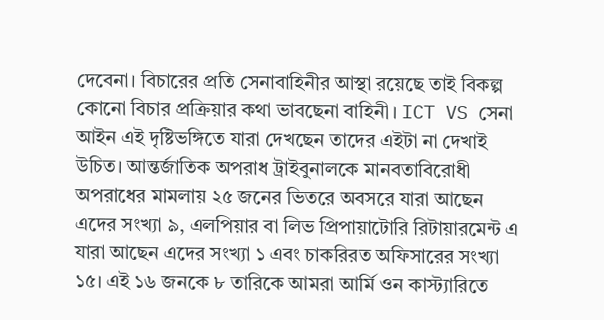দেবেনা। বিচারের প্রতি সেনাবাহিনীর আস্থা রয়েছে তাই বিকল্প কোনো বিচার প্রক্রিয়ার কথা ভাবছেনা বাহিনী। ICT VS সেনা আইন এই দৃষ্টিভঙ্গিতে যারা দেখছেন তাদের এইটা না দেখাই উচিত। আন্তর্জাতিক অপরাধ ট্রাইবুনালকে মানবতাবিরোধী অপরাধের মামলায় ২৫ জনের ভিতরে অবসরে যারা আছেন এদের সংখ্যা ৯, এলপিয়ার বা লিভ প্রিপায়াটোরি রিটায়ারমেন্ট এ যারা আছেন এদের সংখ্যা ১ এবং চাকরিরত অফিসারের সংখ্যা ১৫। এই ১৬ জনকে ৮ তারিকে আমরা আর্মি ওন কাস্ট্যারিতে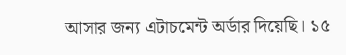আসার জন্য এটাচমেন্ট অর্ডার দিয়েছি। ১৫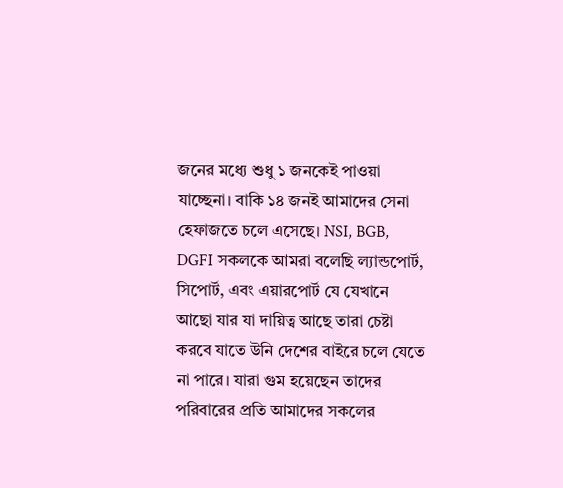জনের মধ্যে শুধু ১ জনকেই পাওয়া যাচ্ছেনা। বাকি ১৪ জনই আমাদের সেনা হেফাজতে চলে এসেছে। NSI, BGB, DGFI সকলকে আমরা বলেছি ল্যান্ডপোর্ট, সিপোর্ট, এবং এয়ারপোর্ট যে যেখানে আছো যার যা দায়িত্ব আছে তারা চেষ্টা করবে যাতে উনি দেশের বাইরে চলে যেতে না পারে। যারা গুম হয়েছেন তাদের পরিবারের প্রতি আমাদের সকলের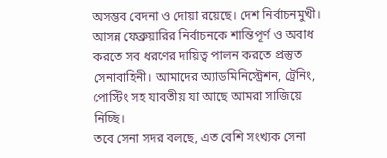অসম্ভব বেদনা ও দোয়া রয়েছে। দেশ নির্বাচনমুখী। আসন্ন ফেব্রুয়ারির নির্বাচনকে শান্তিপূর্ণ ও অবাধ করতে সব ধরণের দায়িত্ব পালন করতে প্রস্তুত সেনাবাহিনী। আমাদের অ্যাডমিনিস্ট্রেশন, ট্রেনিং, পোস্টিং সহ যাবতীয় যা আছে আমরা সাজিয়ে নিচ্ছি।
তবে সেনা সদর বলছে, এত বেশি সংখ্যক সেনা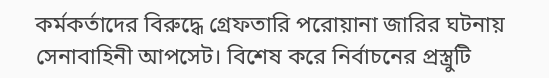কর্মকর্তাদের বিরুদ্ধে গ্রেফতারি পরোয়ানা জারির ঘটনায় সেনাবাহিনী আপসেট। বিশেষ করে নির্বাচনের প্রস্ত্রুটি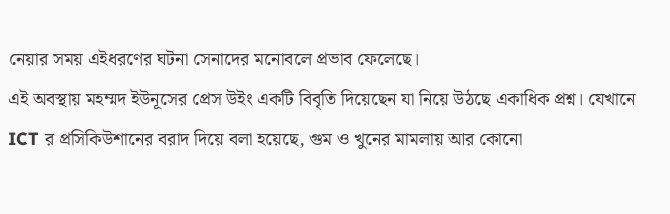নেয়ার সময় এইধরণের ঘটনা সেনাদের মনোবলে প্রভাব ফেলেছে।
এই অবস্থায় মহম্মদ ইউনূসের প্রেস উইং একটি বিবৃতি দিয়েছেন যা নিয়ে উঠছে একাধিক প্রশ্ন। যেখানে ICT র প্রসিকিউশানের বরাদ দিয়ে বলা হয়েছে, গুম ও খুনের মামলায় আর কোনো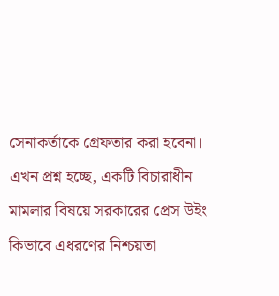সেনাকর্তাকে গ্রেফতার করা হবেনা। এখন প্রশ্ন হচ্ছে, একটি বিচারাধীন মামলার বিষয়ে সরকারের প্রেস উইং কিভাবে এধরণের নিশ্চয়তা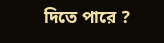দিতে পারে ?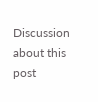Discussion about this post